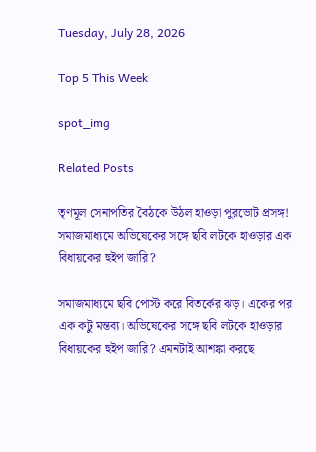Tuesday, July 28, 2026

Top 5 This Week

spot_img

Related Posts

তৃণমূল সেনাপতির বৈঠকে উঠল হাওড়া পুরভোট প্রসঙ্গ! সমাজমাধ্যমে অভিষেকের সঙ্গে ছবি লটকে হাওড়ার এক বিধায়কের হুইপ জারি?

সমাজমাধ্যমে ছবি পোস্ট করে বিতর্কের ঝড়। একের পর এক কটু মন্তব্য। অভিষেকের সঙ্গে ছবি লটকে হাওড়ার বিধায়কের হুইপ জারি? এমনটাই আশঙ্কা করছে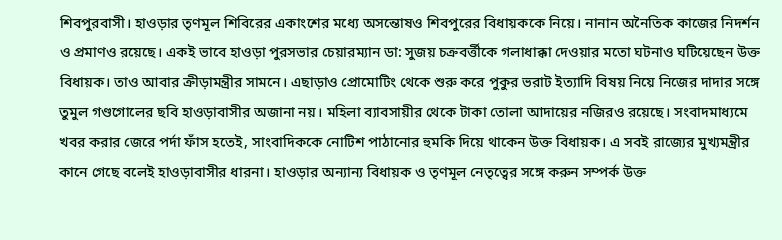শিবপুরবাসী। হাওড়ার তৃণমূল শিবিরের একাংশের মধ্যে অসন্তোষও শিবপুরের বিধায়ককে নিয়ে। নানান অনৈতিক কাজের নিদর্শন ও প্রমাণও রয়েছে। একই ভাবে হাওড়া পুরসভার চেয়ারম্যান ডা: সুজয় চক্রবর্ত্তীকে গলাধাক্কা দেওয়ার মতো ঘটনাও ঘটিয়েছেন উক্ত বিধায়ক। তাও আবার ক্রীড়ামন্ত্রীর সামনে। এছাড়াও প্রোমোটিং থেকে শুরু করে পুকুর ভরাট ইত্যাদি বিষয় নিয়ে নিজের দাদার সঙ্গে তুমুল গণ্ডগোলের ছবি হাওড়াবাসীর অজানা নয়। মহিলা ব্যাবসায়ীর থেকে টাকা তোলা আদায়ের নজিরও রয়েছে। সংবাদমাধ্যমে খবর করার জেরে পর্দা ফাঁস হতেই, সাংবাদিককে নোটিশ পাঠানোর হুমকি দিয়ে থাকেন উক্ত বিধায়ক। এ সবই রাজ্যের মুখ্যমন্ত্রীর কানে গেছে বলেই হাওড়াবাসীর ধারনা। হাওড়ার অন্যান্য বিধায়ক ও তৃণমূল নেতৃত্বের সঙ্গে করুন সম্পর্ক উক্ত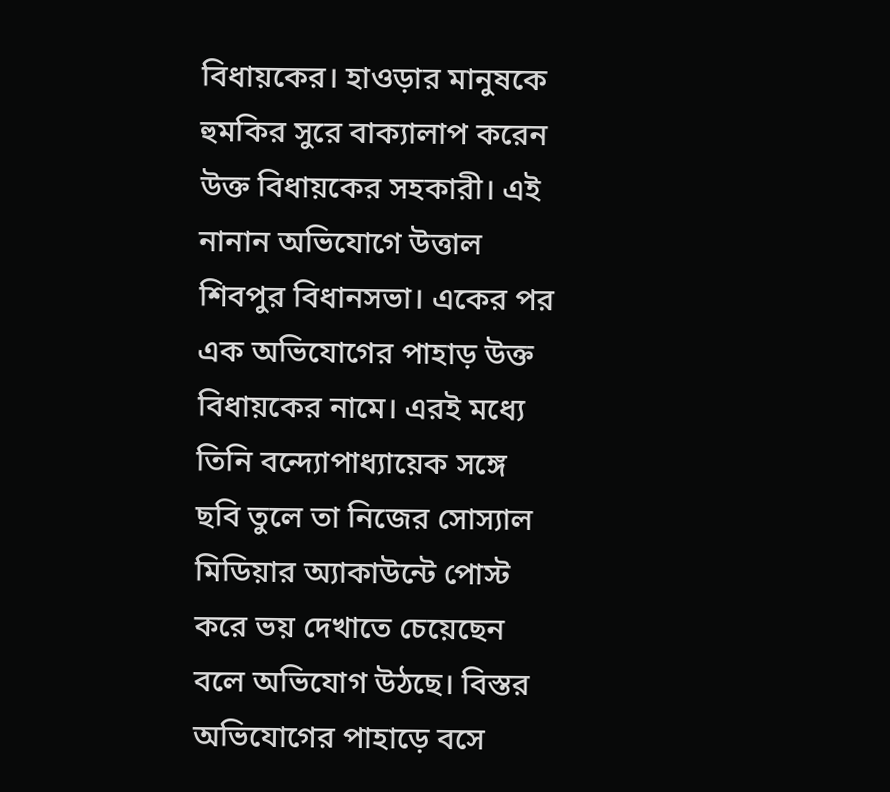বিধায়কের। হাওড়ার মানুষকে হুমকির সুরে বাক্যালাপ করেন উক্ত বিধায়কের সহকারী। এই নানান অভিযোগে উত্তাল শিবপুর বিধানসভা। একের পর এক অভিযোগের পাহাড় উক্ত বিধায়কের নামে। এরই মধ্যে তিনি বন্দ্যোপাধ্যায়েক সঙ্গে ছবি তুলে তা নিজের সোস্যাল মিডিয়ার অ্যাকাউন্টে পোস্ট করে ভয় দেখাতে চেয়েছেন বলে অভিযোগ উঠছে। বিস্তর অভিযোগের পাহাড়ে বসে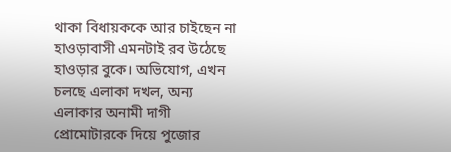থাকা বিধায়ককে আর চাইছেন না হাওড়াবাসী এমনটাই রব উঠেছে হাওড়ার বুকে। অভিযোগ, এখন চলছে এলাকা দখল, অন্য এলাকার অনামী দাগী প্রোমোটারকে দিয়ে পুজোর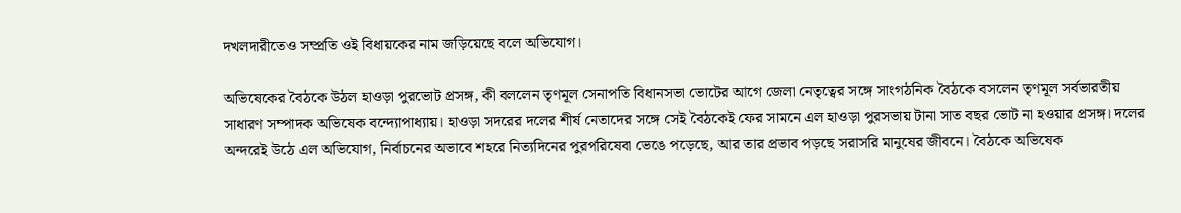দখলদারীতেও সম্প্রতি ওই বিধায়কের নাম জড়িয়েছে বলে অভিযোগ।

অভিষেকের বৈঠকে উঠল হাওড়া পুরভোট প্রসঙ্গ, কী বললেন তৃণমূল সেনাপতি বিধানসভা ভোটের আগে জেলা নেতৃত্বের সঙ্গে সাংগঠনিক বৈঠকে বসলেন তৃণমূল সর্বভারতীয় সাধারণ সম্পাদক অভিষেক বন্দ্যোপাধ্যায়। হাওড়া সদরের দলের শীর্ষ নেতাদের সঙ্গে সেই বৈঠকেই ফের সামনে এল হাওড়া পুরসভায় টানা সাত বছর ভোট না হওয়ার প্রসঙ্গ। দলের অন্দরেই উঠে এল অভিযোগ, নির্বাচনের অভাবে শহরে নিত্যদিনের পুরপরিষেবা ভেঙে পড়েছে, আর তার প্রভাব পড়ছে সরাসরি মানুষের জীবনে। বৈঠকে অভিষেক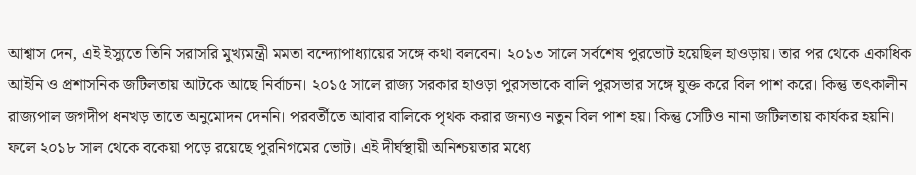আশ্বাস দেন, এই ইস্যুতে তিনি সরাসরি মুখ্যমন্ত্রী মমতা বন্দ্যোপাধ্যায়ের সঙ্গে কথা বলবেন। ২০১৩ সালে সর্বশেষ পুরভোট হয়েছিল হাওড়ায়। তার পর থেকে একাধিক আইনি ও প্রশাসনিক জটিলতায় আটকে আছে নির্বাচন। ২০১৫ সালে রাজ্য সরকার হাওড়া পুরসভাকে বালি পুরসভার সঙ্গে যুক্ত করে বিল পাশ করে। কিন্তু তৎকালীন রাজ্যপাল জগদীপ ধনখড় তাতে অনুমোদন দেননি। পরবর্তীতে আবার বালিকে পৃথক করার জন্যও নতুন বিল পাশ হয়। কিন্তু সেটিও নানা জটিলতায় কার্যকর হয়নি। ফলে ২০১৮ সাল থেকে বকেয়া পড়ে রয়েছে পুরনিগমের ভোট। এই দীর্ঘস্থায়ী অনিশ্চয়তার মধ্যে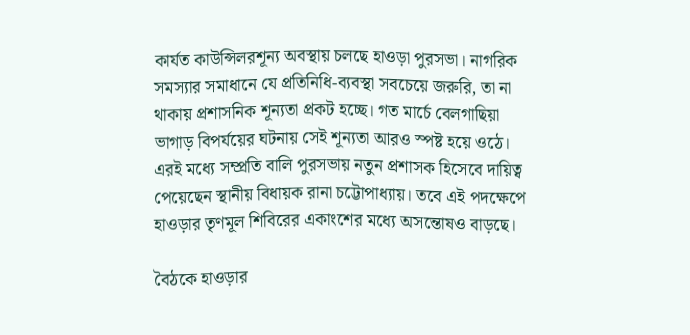কার্যত কাউন্সিলরশূন্য অবস্থায় চলছে হাওড়া পুরসভা। নাগরিক সমস্যার সমাধানে যে প্রতিনিধি-ব্যবস্থা সবচেয়ে জরুরি, তা না থাকায় প্রশাসনিক শূন্যতা প্রকট হচ্ছে। গত মার্চে বেলগাছিয়া ভাগাড় বিপর্যয়ের ঘটনায় সেই শূন্যতা আরও স্পষ্ট হয়ে ওঠে। এরই মধ্যে সম্প্রতি বালি পুরসভায় নতুন প্রশাসক হিসেবে দায়িত্ব পেয়েছেন স্থানীয় বিধায়ক রানা চট্টোপাধ্যায়। তবে এই পদক্ষেপে হাওড়ার তৃণমূল শিবিরের একাংশের মধ্যে অসন্তোষও বাড়ছে।

বৈঠকে হাওড়ার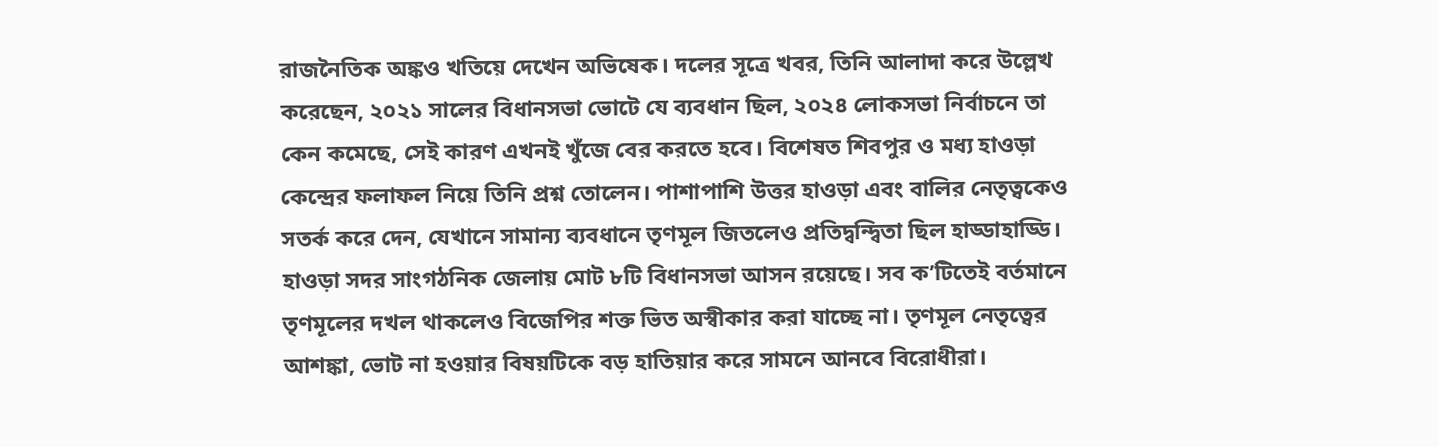রাজনৈতিক অঙ্কও খতিয়ে দেখেন অভিষেক। দলের সূত্রে খবর, তিনি আলাদা করে উল্লেখ করেছেন, ২০২১ সালের বিধানসভা ভোটে যে ব্যবধান ছিল, ২০২৪ লোকসভা নির্বাচনে তা কেন কমেছে, সেই কারণ এখনই খুঁজে বের করতে হবে। বিশেষত শিবপুর ও মধ্য হাওড়া কেন্দ্রের ফলাফল নিয়ে তিনি প্রশ্ন তোলেন। পাশাপাশি উত্তর হাওড়া এবং বালির নেতৃত্বকেও সতর্ক করে দেন, যেখানে সামান্য ব্যবধানে তৃণমূল জিতলেও প্রতিদ্বন্দ্বিতা ছিল হাড্ডাহাড্ডি। হাওড়া সদর সাংগঠনিক জেলায় মোট ৮টি বিধানসভা আসন রয়েছে। সব ক’টিতেই বর্তমানে তৃণমূলের দখল থাকলেও বিজেপির শক্ত ভিত অস্বীকার করা যাচ্ছে না। তৃণমূল নেতৃত্বের আশঙ্কা, ভোট না হওয়ার বিষয়টিকে বড় হাতিয়ার করে সামনে আনবে বিরোধীরা।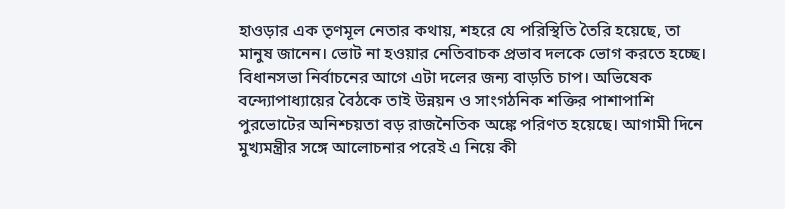হাওড়ার এক তৃণমূল নেতার কথায়, শহরে যে পরিস্থিতি তৈরি হয়েছে, তা মানুষ জানেন। ভোট না হওয়ার নেতিবাচক প্রভাব দলকে ভোগ করতে হচ্ছে। বিধানসভা নির্বাচনের আগে এটা দলের জন্য বাড়তি চাপ। অভিষেক বন্দ্যোপাধ্যায়ের বৈঠকে তাই উন্নয়ন ও সাংগঠনিক শক্তির পাশাপাশি পুরভোটের অনিশ্চয়তা বড় রাজনৈতিক অঙ্কে পরিণত হয়েছে। আগামী দিনে মুখ্যমন্ত্রীর সঙ্গে আলোচনার পরেই এ নিয়ে কী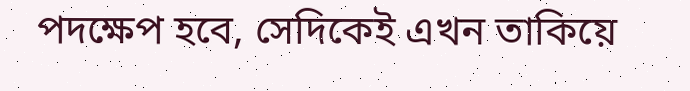পদক্ষেপ হবে, সেদিকেই এখন তাকিয়ে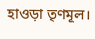হাওড়া তৃণমূল।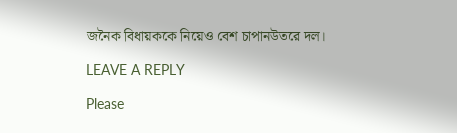জনৈক বিধায়ককে নিয়েও বেশ চাপানউতরে দল।

LEAVE A REPLY

Please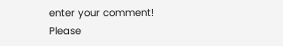enter your comment!
Please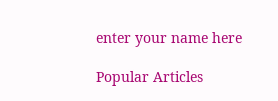enter your name here

Popular Articles